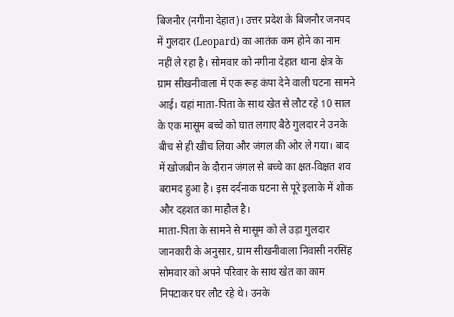बिजनौर (नगीना देहात)। उत्तर प्रदेश के बिजनौर जनपद में गुलदार (Leopard) का आतंक कम होने का नाम नहीं ले रहा है। सोमवार को नगीना देहात थाना क्षेत्र के ग्राम सीखनीवाला में एक रूह कंपा देने वाली घटना सामने आई। यहां माता-पिता के साथ खेत से लौट रहे 10 साल के एक मासूम बच्चे को घात लगाए बैठे गुलदार ने उनके बीच से ही खींच लिया और जंगल की ओर ले गया। बाद में खोजबीन के दौरान जंगल से बच्चे का क्षत-विक्षत शव बरामद हुआ है। इस दर्दनाक घटना से पूरे इलाके में शोक और दहशत का माहौल है।
माता-पिता के सामने से मासूम को ले उड़ा गुलदार
जानकारी के अनुसार, ग्राम सीखनीवाला निवासी नरसिंह सोमवार को अपने परिवार के साथ खेत का काम निपटाकर घर लौट रहे थे। उनके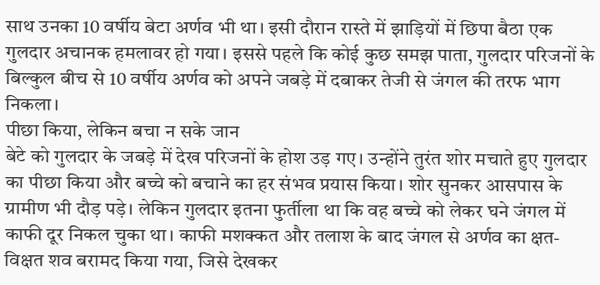साथ उनका 10 वर्षीय बेटा अर्णव भी था। इसी दौरान रास्ते में झाड़ियों में छिपा बैठा एक गुलदार अचानक हमलावर हो गया। इससे पहले कि कोई कुछ समझ पाता, गुलदार परिजनों के बिल्कुल बीच से 10 वर्षीय अर्णव को अपने जबड़े में दबाकर तेजी से जंगल की तरफ भाग निकला।
पीछा किया, लेकिन बचा न सके जान
बेटे को गुलदार के जबड़े में देख परिजनों के होश उड़ गए। उन्होंने तुरंत शोर मचाते हुए गुलदार का पीछा किया और बच्चे को बचाने का हर संभव प्रयास किया। शोर सुनकर आसपास के ग्रामीण भी दौड़ पड़े। लेकिन गुलदार इतना फुर्तीला था कि वह बच्चे को लेकर घने जंगल में काफी दूर निकल चुका था। काफी मशक्कत और तलाश के बाद जंगल से अर्णव का क्षत-विक्षत शव बरामद किया गया, जिसे देखकर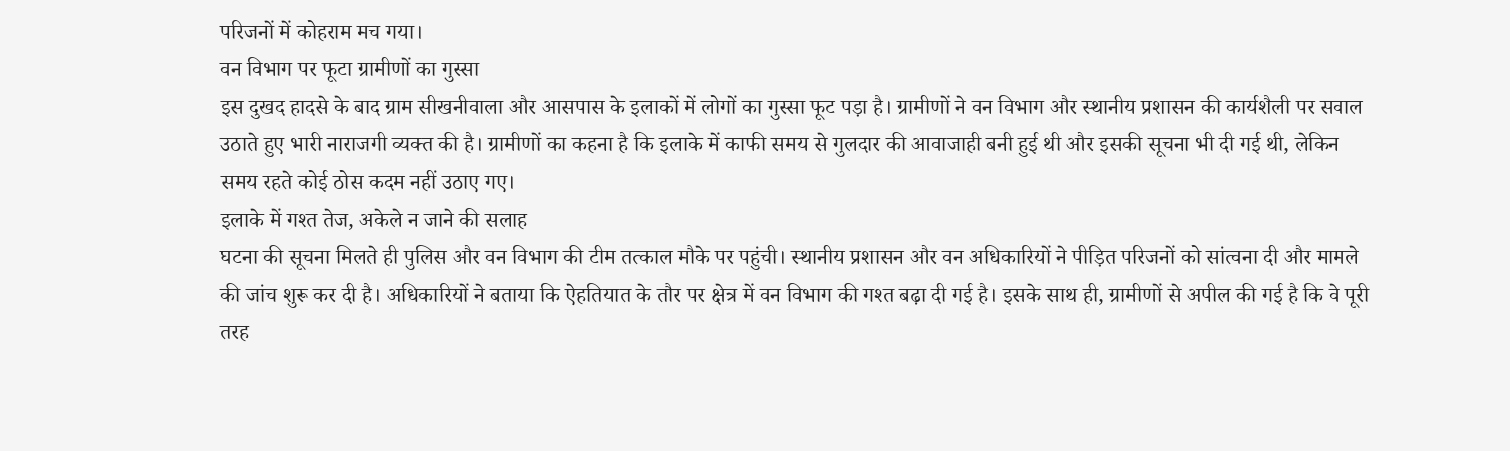परिजनों में कोहराम मच गया।
वन विभाग पर फूटा ग्रामीणों का गुस्सा
इस दुखद हादसे के बाद ग्राम सीखनीवाला और आसपास के इलाकों में लोगों का गुस्सा फूट पड़ा है। ग्रामीणों ने वन विभाग और स्थानीय प्रशासन की कार्यशैली पर सवाल उठाते हुए भारी नाराजगी व्यक्त की है। ग्रामीणों का कहना है कि इलाके में काफी समय से गुलदार की आवाजाही बनी हुई थी और इसकी सूचना भी दी गई थी, लेकिन समय रहते कोई ठोस कदम नहीं उठाए गए।
इलाके में गश्त तेज, अकेले न जाने की सलाह
घटना की सूचना मिलते ही पुलिस और वन विभाग की टीम तत्काल मौके पर पहुंची। स्थानीय प्रशासन और वन अधिकारियों ने पीड़ित परिजनों को सांत्वना दी और मामले की जांच शुरू कर दी है। अधिकारियों ने बताया कि ऐहतियात के तौर पर क्षेत्र में वन विभाग की गश्त बढ़ा दी गई है। इसके साथ ही, ग्रामीणों से अपील की गई है कि वे पूरी तरह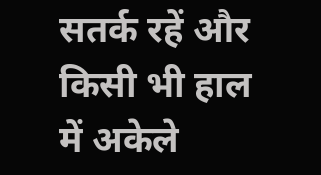सतर्क रहें और किसी भी हाल में अकेले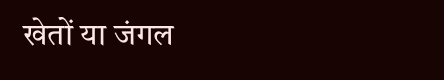खेतों या जंगल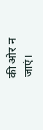की ओर न जाएं।